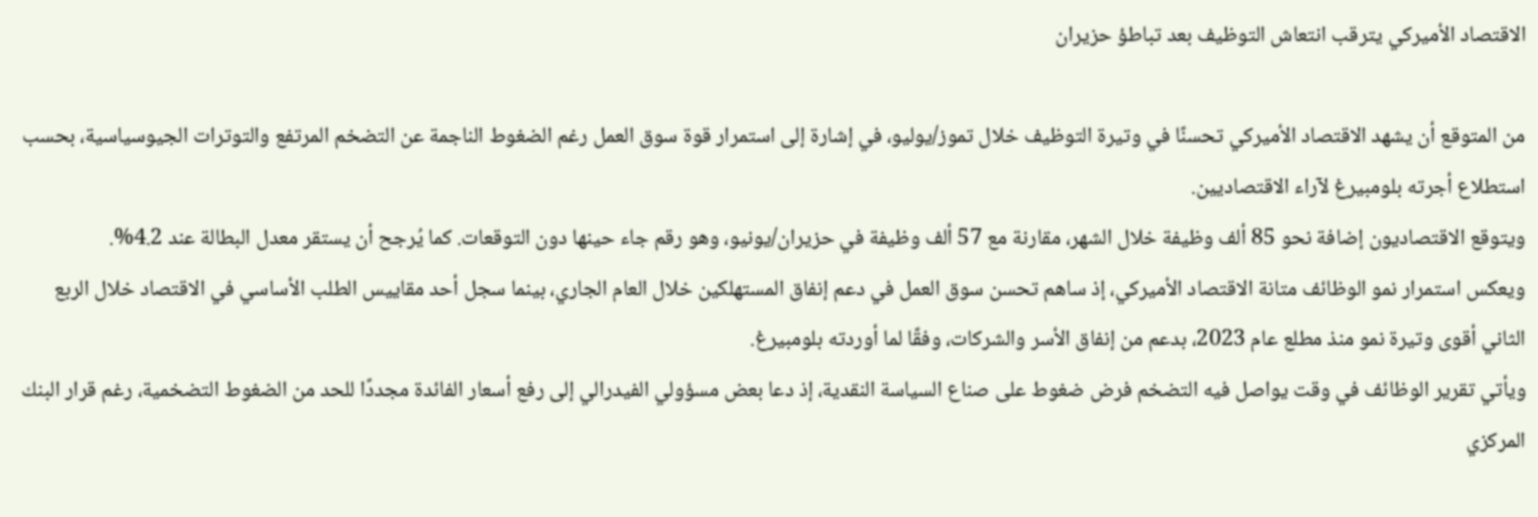الاقتصاد الأميركي يترقب انتعاش التوظيف بعد تباطؤ حزيران

من المتوقع أن يشهد الاقتصاد الأميركي تحسنًا في وتيرة التوظيف خلال تموز/يوليو، في إشارة إلى استمرار قوة سوق العمل رغم الضغوط الناجمة عن التضخم المرتفع والتوترات الجيوسياسية، بحسب استطلاع أجرته بلومبيرغ لآراء الاقتصاديين.
ويتوقع الاقتصاديون إضافة نحو 85 ألف وظيفة خلال الشهر، مقارنة مع 57 ألف وظيفة في حزيران/يونيو، وهو رقم جاء حينها دون التوقعات. كما يُرجح أن يستقر معدل البطالة عند 4.2%.
ويعكس استمرار نمو الوظائف متانة الاقتصاد الأميركي، إذ ساهم تحسن سوق العمل في دعم إنفاق المستهلكين خلال العام الجاري، بينما سجل أحد مقاييس الطلب الأساسي في الاقتصاد خلال الربع الثاني أقوى وتيرة نمو منذ مطلع عام 2023، بدعم من إنفاق الأسر والشركات، وفقًا لما أوردته بلومبيرغ.
ويأتي تقرير الوظائف في وقت يواصل فيه التضخم فرض ضغوط على صناع السياسة النقدية، إذ دعا بعض مسؤولي الفيدرالي إلى رفع أسعار الفائدة مجددًا للحد من الضغوط التضخمية، رغم قرار البنك المركزي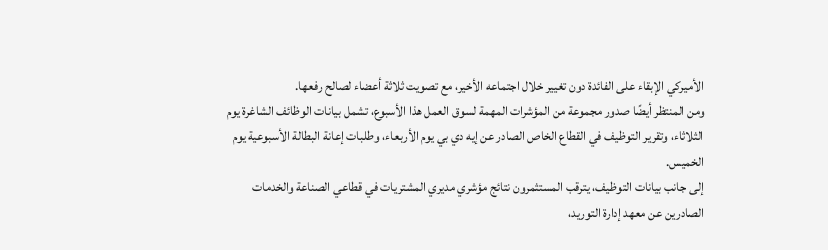الأميركي الإبقاء على الفائدة دون تغيير خلال اجتماعه الأخير، مع تصويت ثلاثة أعضاء لصالح رفعها.
ومن المنتظر أيضًا صدور مجموعة من المؤشرات المهمة لسوق العمل هذا الأسبوع، تشمل بيانات الوظائف الشاغرة يوم الثلاثاء، وتقرير التوظيف في القطاع الخاص الصادر عن إيه دي بي يوم الأربعاء، وطلبات إعانة البطالة الأسبوعية يوم الخميس.
إلى جانب بيانات التوظيف، يترقب المستثمرون نتائج مؤشري مديري المشتريات في قطاعي الصناعة والخدمات الصادرين عن معهد إدارة التوريد،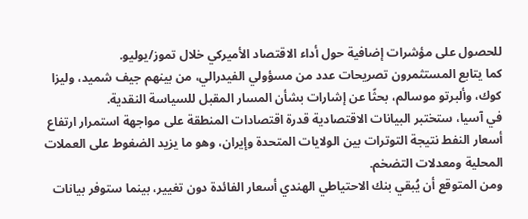للحصول على مؤشرات إضافية حول أداء الاقتصاد الأميركي خلال تموز/يوليو.
كما يتابع المستثمرون تصريحات عدد من مسؤولي الفيدرالي، من بينهم جيف شميد، وليزا كوك، وألبرتو موسالم، بحثًا عن إشارات بشأن المسار المقبل للسياسة النقدية.
في آسيا، ستختبر البيانات الاقتصادية قدرة اقتصادات المنطقة على مواجهة استمرار ارتفاع أسعار النفط نتيجة التوترات بين الولايات المتحدة وإيران، وهو ما يزيد الضغوط على العملات المحلية ومعدلات التضخم.
ومن المتوقع أن يُبقي بنك الاحتياطي الهندي أسعار الفائدة دون تغيير، بينما ستوفر بيانات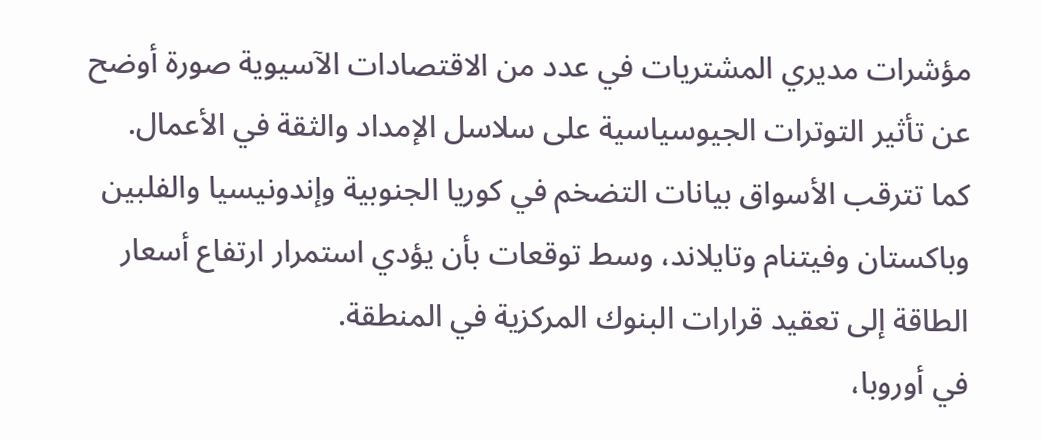مؤشرات مديري المشتريات في عدد من الاقتصادات الآسيوية صورة أوضح عن تأثير التوترات الجيوسياسية على سلاسل الإمداد والثقة في الأعمال.
كما تترقب الأسواق بيانات التضخم في كوريا الجنوبية وإندونيسيا والفلبين وباكستان وفيتنام وتايلاند، وسط توقعات بأن يؤدي استمرار ارتفاع أسعار الطاقة إلى تعقيد قرارات البنوك المركزية في المنطقة.
في أوروبا،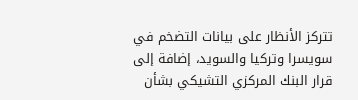تتركز الأنظار على بيانات التضخم في سويسرا وتركيا والسويد، إضافة إلى قرار البنك المركزي التشيكي بشأن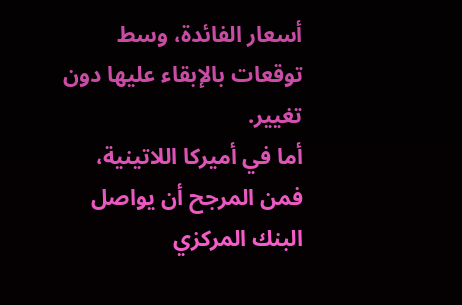أسعار الفائدة، وسط توقعات بالإبقاء عليها دون تغيير.
أما في أميركا اللاتينية، فمن المرجح أن يواصل البنك المركزي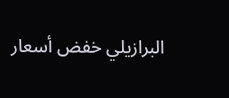البرازيلي خفض أسعار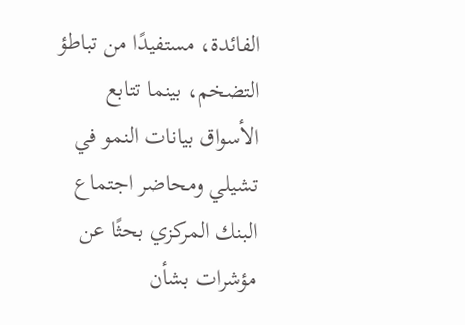الفائدة، مستفيدًا من تباطؤ التضخم، بينما تتابع الأسواق بيانات النمو في تشيلي ومحاضر اجتماع البنك المركزي بحثًا عن مؤشرات بشأن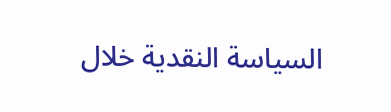السياسة النقدية خلال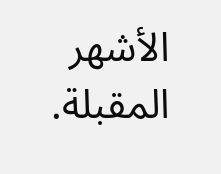الأشهر المقبلة.